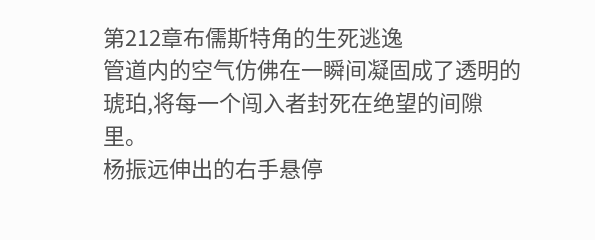第212章布儒斯特角的生死逃逸
管道内的空气仿佛在一瞬间凝固成了透明的琥珀,将每一个闯入者封死在绝望的间隙里。
杨振远伸出的右手悬停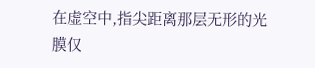在虚空中,指尖距离那层无形的光膜仅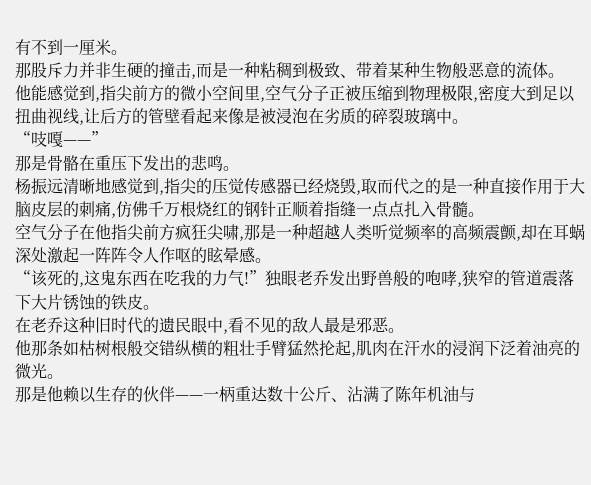有不到一厘米。
那股斥力并非生硬的撞击,而是一种粘稠到极致、带着某种生物般恶意的流体。
他能感觉到,指尖前方的微小空间里,空气分子正被压缩到物理极限,密度大到足以扭曲视线,让后方的管壁看起来像是被浸泡在劣质的碎裂玻璃中。
“吱嘎——”
那是骨骼在重压下发出的悲鸣。
杨振远清晰地感觉到,指尖的压觉传感器已经烧毁,取而代之的是一种直接作用于大脑皮层的刺痛,仿佛千万根烧红的钢针正顺着指缝一点点扎入骨髓。
空气分子在他指尖前方疯狂尖啸,那是一种超越人类听觉频率的高频震颤,却在耳蜗深处激起一阵阵令人作呕的眩晕感。
“该死的,这鬼东西在吃我的力气!”独眼老乔发出野兽般的咆哮,狭窄的管道震落下大片锈蚀的铁皮。
在老乔这种旧时代的遗民眼中,看不见的敌人最是邪恶。
他那条如枯树根般交错纵横的粗壮手臂猛然抡起,肌肉在汗水的浸润下泛着油亮的微光。
那是他赖以生存的伙伴——一柄重达数十公斤、沾满了陈年机油与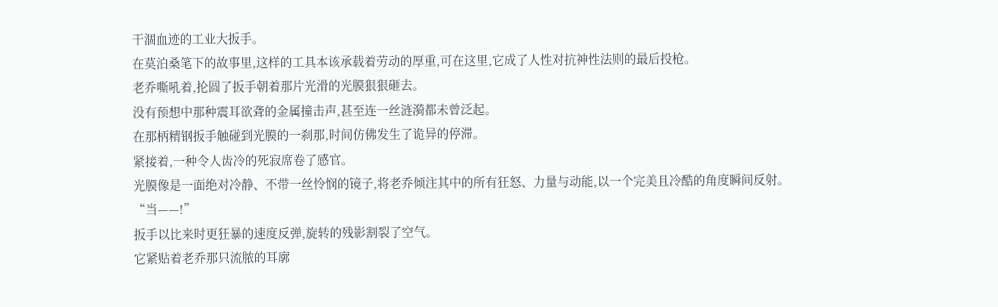干涸血迹的工业大扳手。
在莫泊桑笔下的故事里,这样的工具本该承载着劳动的厚重,可在这里,它成了人性对抗神性法则的最后投枪。
老乔嘶吼着,抡圆了扳手朝着那片光滑的光膜狠狠砸去。
没有预想中那种震耳欲聋的金属撞击声,甚至连一丝涟漪都未曾泛起。
在那柄精钢扳手触碰到光膜的一刹那,时间仿佛发生了诡异的停滞。
紧接着,一种令人齿冷的死寂席卷了感官。
光膜像是一面绝对冷静、不带一丝怜悯的镜子,将老乔倾注其中的所有狂怒、力量与动能,以一个完美且冷酷的角度瞬间反射。
“当——!”
扳手以比来时更狂暴的速度反弹,旋转的残影割裂了空气。
它紧贴着老乔那只流脓的耳廓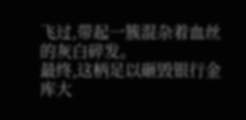飞过,带起一簇混杂着血丝的灰白碎发。
最终,这柄足以砸毁银行金库大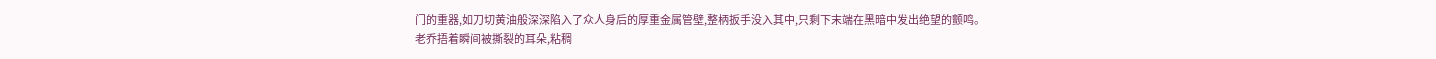门的重器,如刀切黄油般深深陷入了众人身后的厚重金属管壁,整柄扳手没入其中,只剩下末端在黑暗中发出绝望的颤鸣。
老乔捂着瞬间被撕裂的耳朵,粘稠